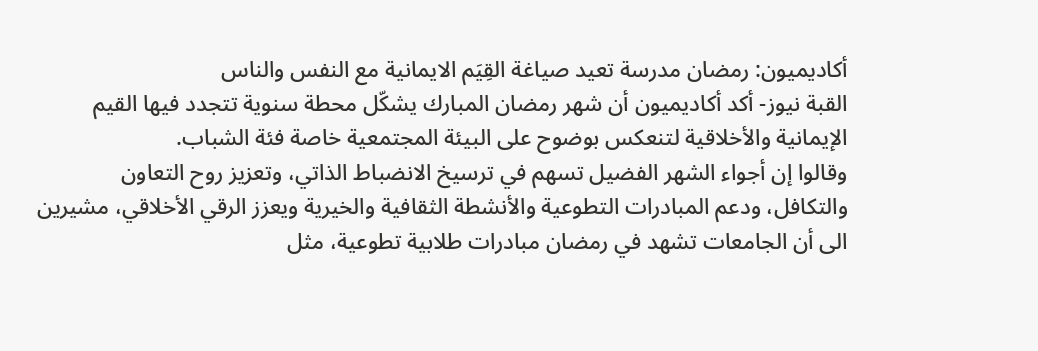أكاديميون: رمضان مدرسة تعيد صياغة القِيَم الايمانية مع النفس والناس
القبة نيوز- أكد أكاديميون أن شهر رمضان المبارك يشكّل محطة سنوية تتجدد فيها القيم الإيمانية والأخلاقية لتنعكس بوضوح على البيئة المجتمعية خاصة فئة الشباب.
وقالوا إن أجواء الشهر الفضيل تسهم في ترسيخ الانضباط الذاتي، وتعزيز روح التعاون والتكافل، ودعم المبادرات التطوعية والأنشطة الثقافية والخيرية ويعزز الرقي الأخلاقي، مشيرين الى أن الجامعات تشهد في رمضان مبادرات طلابية تطوعية، مثل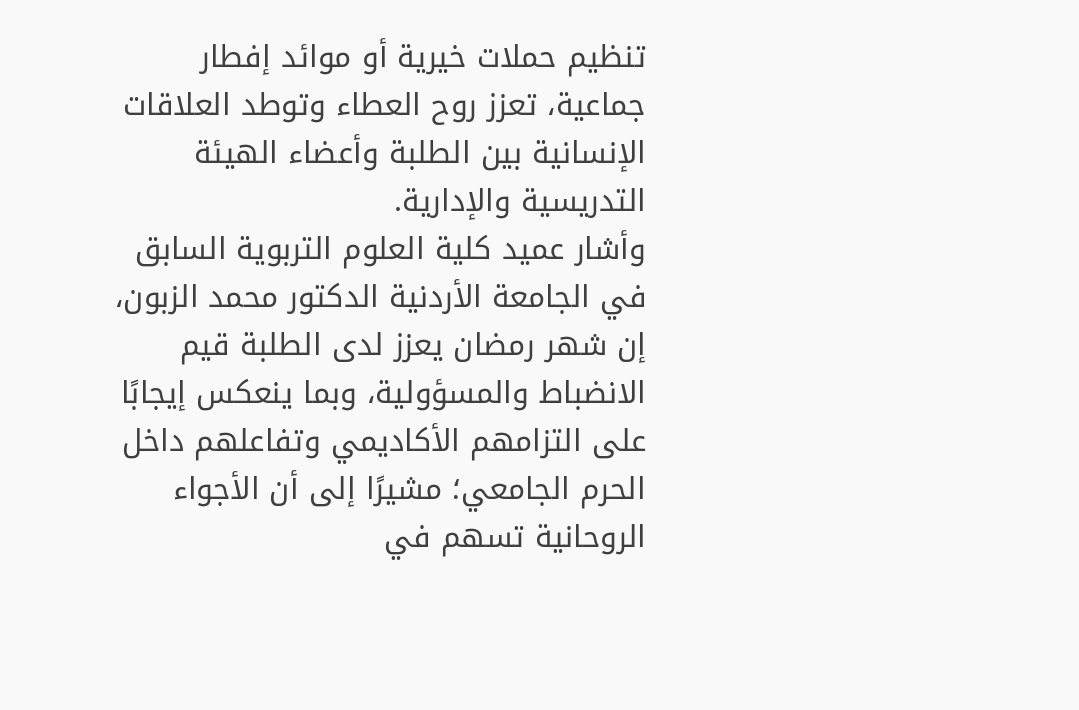تنظيم حملات خيرية أو موائد إفطار جماعية، تعزز روح العطاء وتوطد العلاقات الإنسانية بين الطلبة وأعضاء الهيئة التدريسية والإدارية.
وأشار عميد كلية العلوم التربوية السابق في الجامعة الأردنية الدكتور محمد الزبون، إن شهر رمضان يعزز لدى الطلبة قيم الانضباط والمسؤولية، وبما ينعكس إيجابًا على التزامهم الأكاديمي وتفاعلهم داخل الحرم الجامعي؛ مشيرًا إلى أن الأجواء الروحانية تسهم في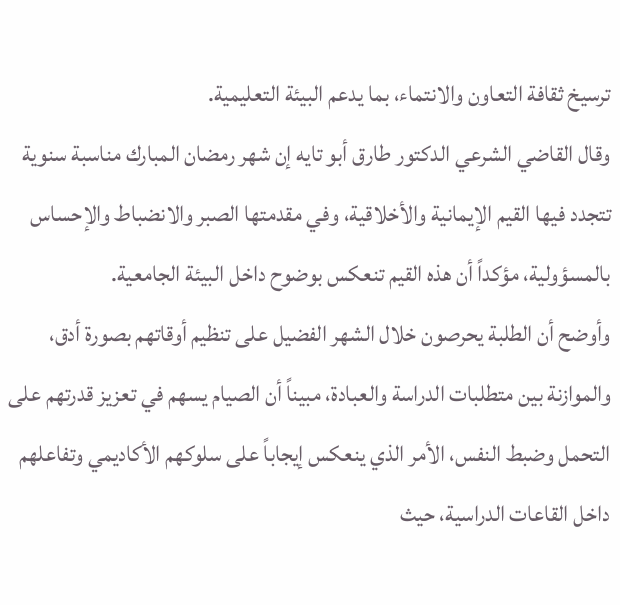ترسيخ ثقافة التعاون والانتماء، بما يدعم البيئة التعليمية.
وقال القاضي الشرعي الدكتور طارق أبو تايه إن شهر رمضان المبارك مناسبة سنوية تتجدد فيها القيم الإيمانية والأخلاقية، وفي مقدمتها الصبر والانضباط والإحساس بالمسؤولية، مؤكداً أن هذه القيم تنعكس بوضوح داخل البيئة الجامعية.
وأوضح أن الطلبة يحرصون خلال الشهر الفضيل على تنظيم أوقاتهم بصورة أدق، والموازنة بين متطلبات الدراسة والعبادة، مبيناً أن الصيام يسهم في تعزيز قدرتهم على التحمل وضبط النفس، الأمر الذي ينعكس إيجاباً على سلوكهم الأكاديمي وتفاعلهم داخل القاعات الدراسية، حيث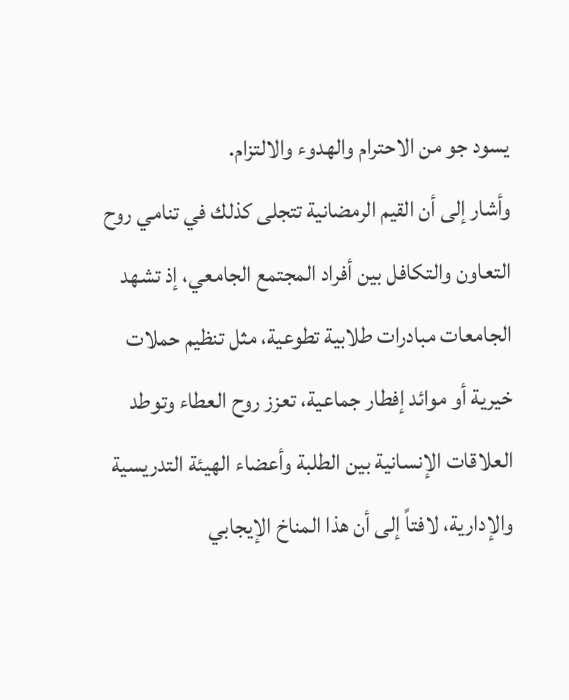يسود جو من الاحترام والهدوء والالتزام.
وأشار إلى أن القيم الرمضانية تتجلى كذلك في تنامي روح التعاون والتكافل بين أفراد المجتمع الجامعي، إذ تشهد الجامعات مبادرات طلابية تطوعية، مثل تنظيم حملات خيرية أو موائد إفطار جماعية، تعزز روح العطاء وتوطد العلاقات الإنسانية بين الطلبة وأعضاء الهيئة التدريسية والإدارية، لافتاً إلى أن هذا المناخ الإيجابي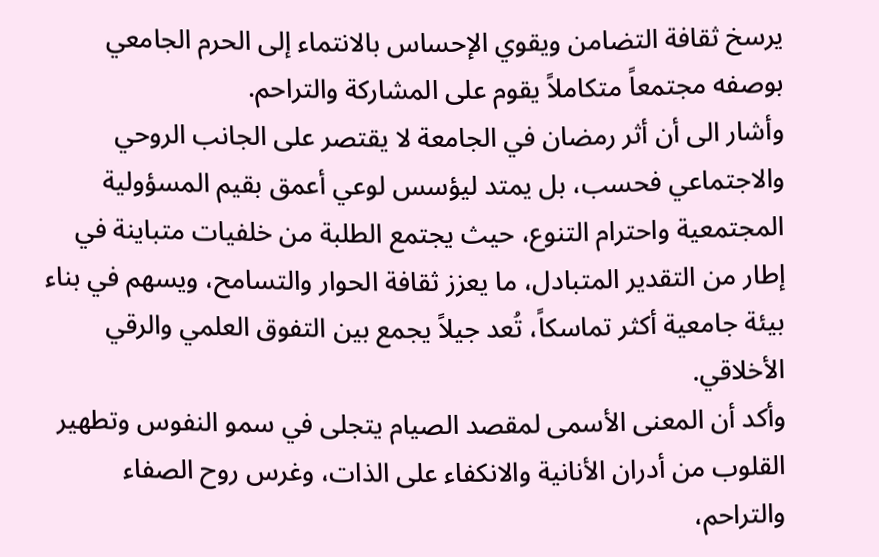يرسخ ثقافة التضامن ويقوي الإحساس بالانتماء إلى الحرم الجامعي بوصفه مجتمعاً متكاملاً يقوم على المشاركة والتراحم.
وأشار الى أن أثر رمضان في الجامعة لا يقتصر على الجانب الروحي والاجتماعي فحسب، بل يمتد ليؤسس لوعي أعمق بقيم المسؤولية المجتمعية واحترام التنوع، حيث يجتمع الطلبة من خلفيات متباينة في إطار من التقدير المتبادل، ما يعزز ثقافة الحوار والتسامح، ويسهم في بناء بيئة جامعية أكثر تماسكاً، تُعد جيلاً يجمع بين التفوق العلمي والرقي الأخلاقي.
وأكد أن المعنى الأسمى لمقصد الصيام يتجلى في سمو النفوس وتطهير القلوب من أدران الأنانية والانكفاء على الذات، وغرس روح الصفاء والتراحم،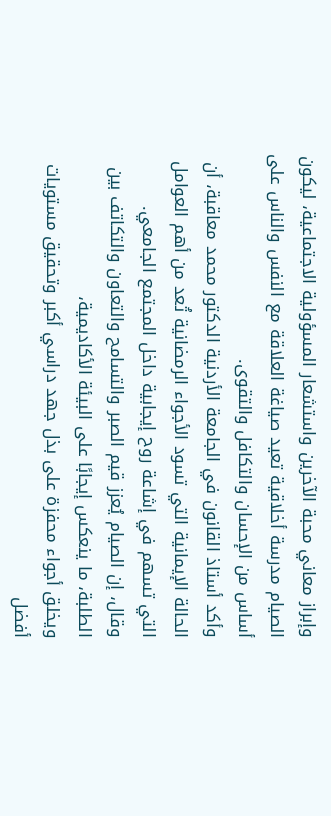وإبراز معاني محبة الآخرين واستشعار المسؤولية الاجتماعية، ليكون الصيام مدرسة أخلاقية تعيد صياغة العلاقة مع النفس والناس على أساس من الإحسان والتكافل والتقوى.
وأكد أستاذ القانون في الجامعة الأردنية الدكتور محمد معاقبة، أن الحالة الإيمانية التي تسود الأجواء الرمضانية تُعد من أهم العوامل التي تسهم في إشاعة روح إيجابية داخل المجتمع الجامعي.
وقال، إن الصيام يُعزز قيم الصبر والتسامح والتعاون والتكاتف بين الطلبة، ما ينعكس إيجابًا على البيئة الأكاديمية،
ويخلق أجواء محفزة على بذل جهد دراسي أكبر وتحقيق مستويات أفضل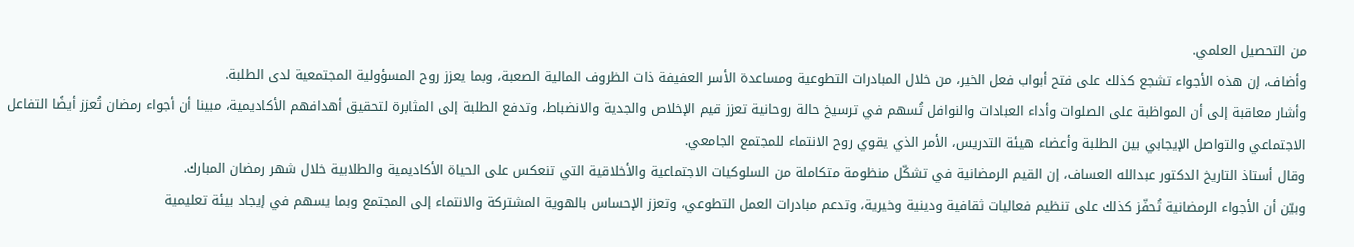من التحصيل العلمي.
وأضاف، إن هذه الأجواء تشجع كذلك على فتح أبواب فعل الخير، من خلال المبادرات التطوعية ومساعدة الأسر العفيفة ذات الظروف المالية الصعبة، وبما يعزز روح المسؤولية المجتمعية لدى الطلبة.
وأشار معاقبة إلى أن المواظبة على الصلوات وأداء العبادات والنوافل تُسهم في ترسيخ حالة روحانية تعزز قيم الإخلاص والجدية والانضباط، وتدفع الطلبة إلى المثابرة لتحقيق أهدافهم الأكاديمية، مبينا أن أجواء رمضان تُعزز أيضًا التفاعل الاجتماعي والتواصل الإيجابي بين الطلبة وأعضاء هيئة التدريس، الأمر الذي يقوي روح الانتماء للمجتمع الجامعي.
وقال أستاذ التاريخ الدكتور عبدالله العساف، إن القيم الرمضانية في تشكّل منظومة متكاملة من السلوكيات الاجتماعية والأخلاقية التي تنعكس على الحياة الأكاديمية والطلابية خلال شهر رمضان المبارك.
وبيّن أن الأجواء الرمضانية تُحفّز كذلك على تنظيم فعاليات ثقافية ودينية وخيرية، وتدعم مبادرات العمل التطوعي، وتعزز الإحساس بالهوية المشتركة والانتماء إلى المجتمع وبما يسهم في إيجاد بيئة تعليمية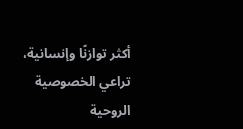أكثر توازنًا وإنسانية، تراعي الخصوصية الروحية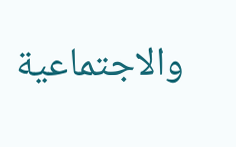والاجتماعية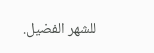للشهر الفضيل.